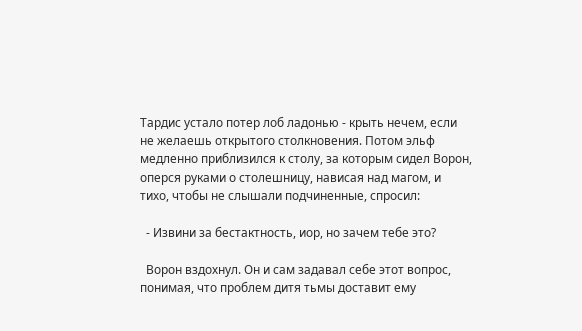Тардис устало потер лоб ладонью - крыть нечем, если не желаешь открытого столкновения. Потом эльф медленно приблизился к столу, за которым сидел Ворон, оперся руками о столешницу, нависая над магом, и тихо, чтобы не слышали подчиненные, спросил:

  - Извини за бестактность, иор, но зачем тебе это?

  Ворон вздохнул. Он и сам задавал себе этот вопрос, понимая, что проблем дитя тьмы доставит ему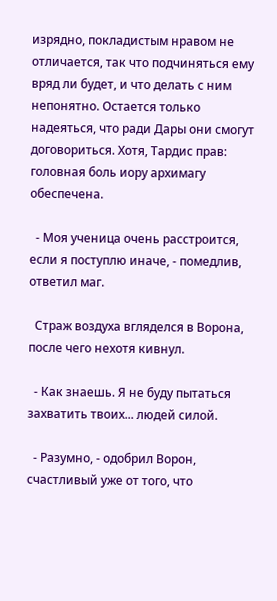изрядно, покладистым нравом не отличается, так что подчиняться ему вряд ли будет, и что делать с ним непонятно. Остается только надеяться, что ради Дары они смогут договориться. Хотя, Тардис прав: головная боль иору архимагу обеспечена.

  - Моя ученица очень расстроится, если я поступлю иначе, - помедлив, ответил маг.

  Страж воздуха вгляделся в Ворона, после чего нехотя кивнул.

  - Как знаешь. Я не буду пытаться захватить твоих... людей силой.

  - Разумно, - одобрил Ворон, счастливый уже от того, что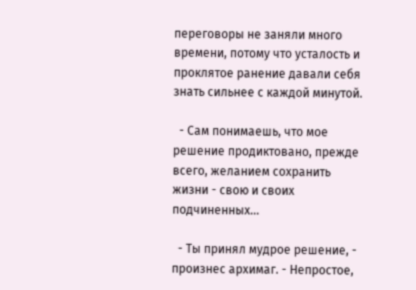переговоры не заняли много времени, потому что усталость и проклятое ранение давали себя знать сильнее с каждой минутой.

  - Сам понимаешь, что мое решение продиктовано, прежде всего, желанием сохранить жизни - свою и своих подчиненных...

  - Ты принял мудрое решение, - произнес архимаг. - Непростое,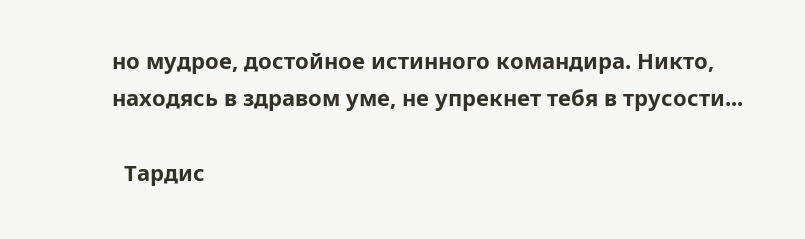но мудрое, достойное истинного командира. Никто, находясь в здравом уме, не упрекнет тебя в трусости...

  Тардис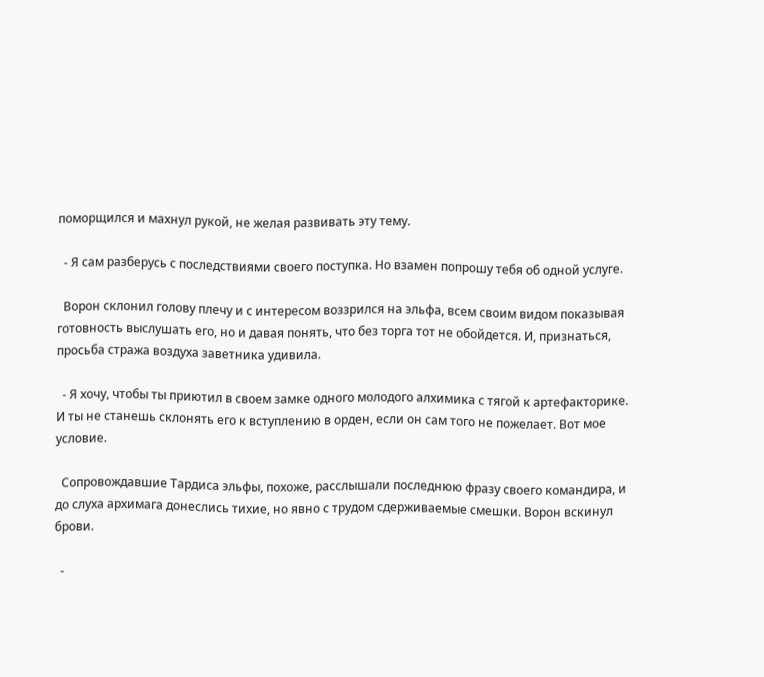поморщился и махнул рукой, не желая развивать эту тему.

  - Я сам разберусь с последствиями своего поступка. Но взамен попрошу тебя об одной услуге.

  Ворон склонил голову плечу и с интересом воззрился на эльфа, всем своим видом показывая готовность выслушать его, но и давая понять, что без торга тот не обойдется. И, признаться, просьба стража воздуха заветника удивила.

  - Я хочу, чтобы ты приютил в своем замке одного молодого алхимика с тягой к артефакторике. И ты не станешь склонять его к вступлению в орден, если он сам того не пожелает. Вот мое условие.

  Сопровождавшие Тардиса эльфы, похоже, расслышали последнюю фразу своего командира, и до слуха архимага донеслись тихие, но явно с трудом сдерживаемые смешки. Ворон вскинул брови.

  -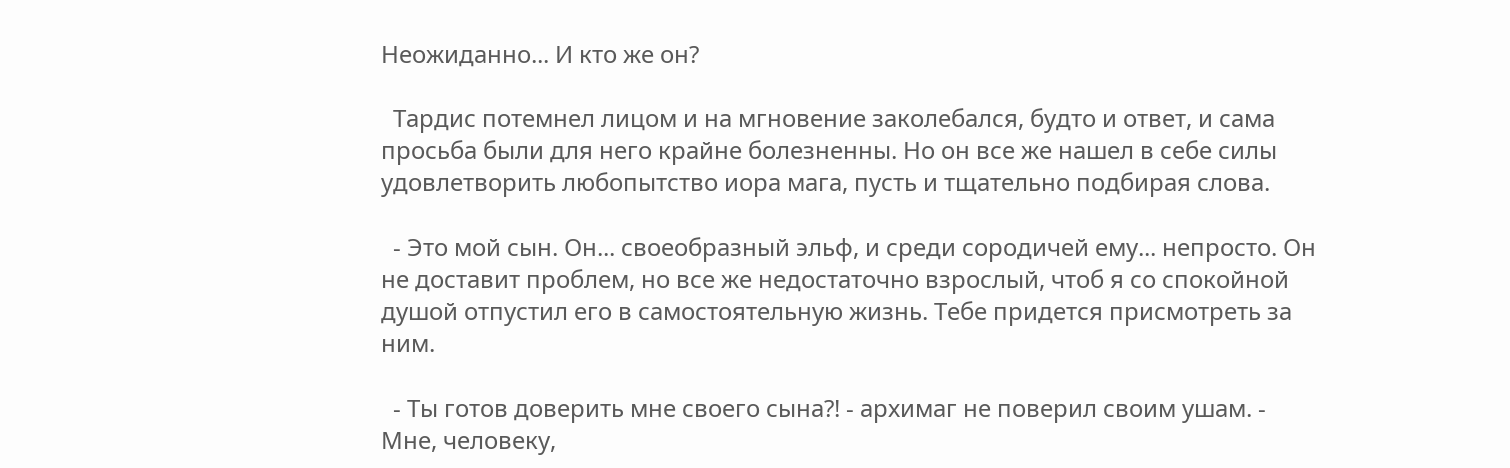Неожиданно... И кто же он?

  Тардис потемнел лицом и на мгновение заколебался, будто и ответ, и сама просьба были для него крайне болезненны. Но он все же нашел в себе силы удовлетворить любопытство иора мага, пусть и тщательно подбирая слова.

  - Это мой сын. Он... своеобразный эльф, и среди сородичей ему... непросто. Он не доставит проблем, но все же недостаточно взрослый, чтоб я со спокойной душой отпустил его в самостоятельную жизнь. Тебе придется присмотреть за ним.

  - Ты готов доверить мне своего сына?! - архимаг не поверил своим ушам. - Мне, человеку,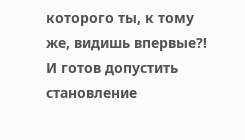которого ты, к тому же, видишь впервые?! И готов допустить становление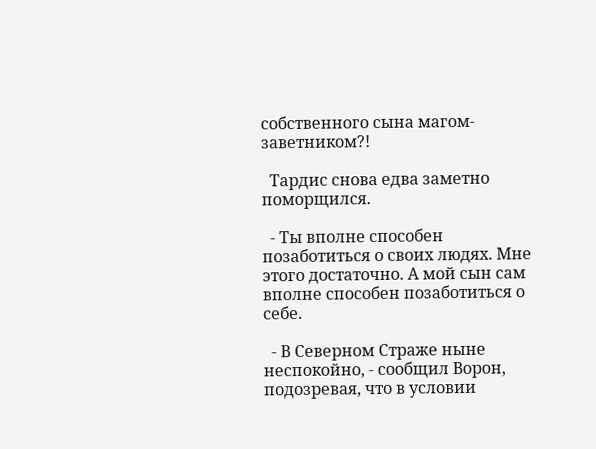собственного сына магом-заветником?!

  Тардис снова едва заметно поморщился.

  - Ты вполне способен позаботиться о своих людях. Мне этого достаточно. А мой сын сам вполне способен позаботиться о себе.

  - В Северном Страже ныне неспокойно, - сообщил Ворон, подозревая, что в условии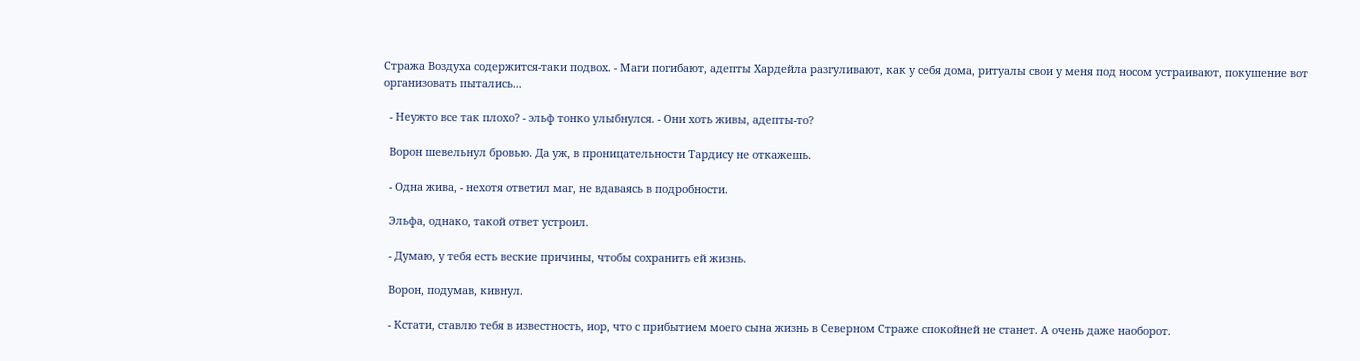Стража Воздуха содержится-таки подвох. - Маги погибают, адепты Хардейла разгуливают, как у себя дома, ритуалы свои у меня под носом устраивают, покушение вот организовать пытались...

  - Неужто все так плохо? - эльф тонко улыбнулся. - Они хоть живы, адепты-то?

  Ворон шевельнул бровью. Да уж, в проницательности Тардису не откажешь.

  - Одна жива, - нехотя ответил маг, не вдаваясь в подробности.

  Эльфа, однако, такой ответ устроил.

  - Думаю, у тебя есть веские причины, чтобы сохранить ей жизнь.

  Ворон, подумав, кивнул.

  - Кстати, ставлю тебя в известность, иор, что с прибытием моего сына жизнь в Северном Страже спокойней не станет. А очень даже наоборот.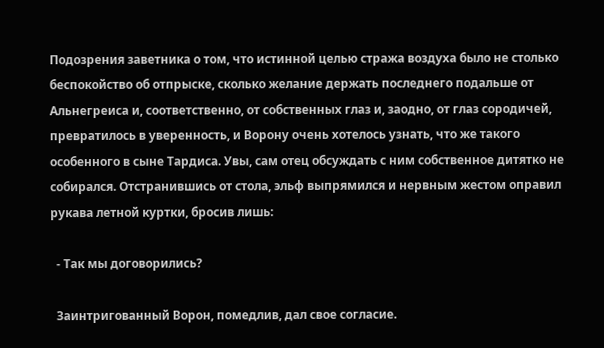Подозрения заветника о том, что истинной целью стража воздуха было не столько беспокойство об отпрыске, сколько желание держать последнего подальше от Альнегреиса и, соответственно, от собственных глаз и, заодно, от глаз сородичей, превратилось в уверенность, и Ворону очень хотелось узнать, что же такого особенного в сыне Тардиса. Увы, сам отец обсуждать с ним собственное дитятко не собирался. Отстранившись от стола, эльф выпрямился и нервным жестом оправил рукава летной куртки, бросив лишь:

  - Так мы договорились?

  Заинтригованный Ворон, помедлив, дал свое согласие.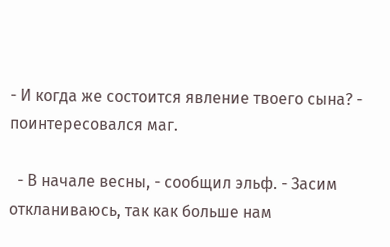- И когда же состоится явление твоего сына? - поинтересовался маг.

  - В начале весны, - сообщил эльф. - Засим откланиваюсь, так как больше нам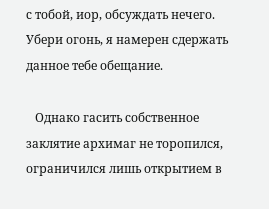с тобой, иор, обсуждать нечего. Убери огонь, я намерен сдержать данное тебе обещание.

   Однако гасить собственное заклятие архимаг не торопился, ограничился лишь открытием в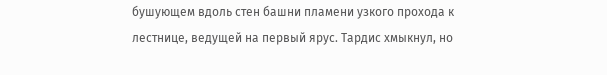бушующем вдоль стен башни пламени узкого прохода к лестнице, ведущей на первый ярус. Тардис хмыкнул, но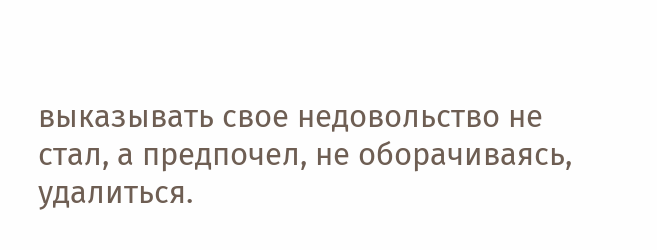выказывать свое недовольство не стал, а предпочел, не оборачиваясь, удалиться.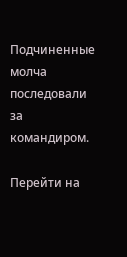Подчиненные молча последовали за командиром.

Перейти на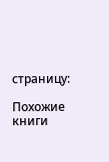страницу:

Похожие книги